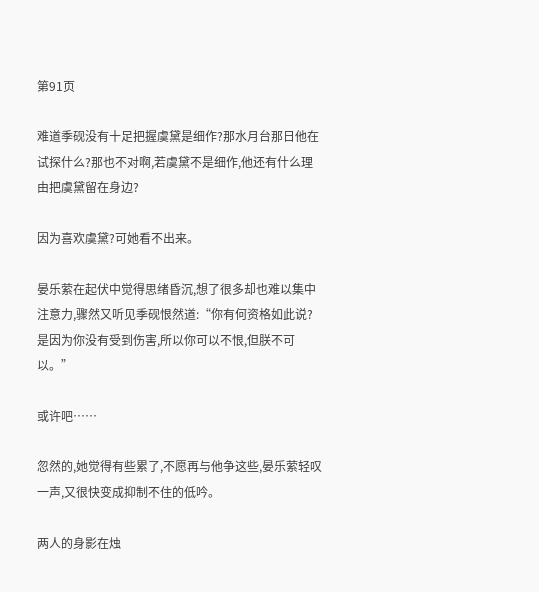第91页

难道季砚没有十足把握虞黛是细作?那水月台那日他在试探什么?那也不对啊,若虞黛不是细作,他还有什么理由把虞黛留在身边?

因为喜欢虞黛?可她看不出来。

晏乐萦在起伏中觉得思绪昏沉,想了很多却也难以集中注意力,骤然又听见季砚恨然道:“你有何资格如此说?是因为你没有受到伤害,所以你可以不恨,但朕不可以。”

或许吧……

忽然的,她觉得有些累了,不愿再与他争这些,晏乐萦轻叹一声,又很快变成抑制不住的低吟。

两人的身影在烛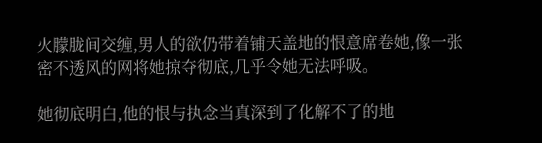火朦胧间交缠,男人的欲仍带着铺天盖地的恨意席卷她,像一张密不透风的网将她掠夺彻底,几乎令她无法呼吸。

她彻底明白,他的恨与执念当真深到了化解不了的地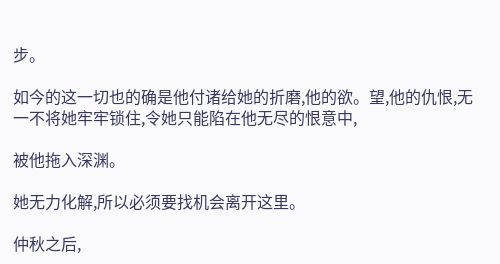步。

如今的这一切也的确是他付诸给她的折磨,他的欲。望,他的仇恨,无一不将她牢牢锁住,令她只能陷在他无尽的恨意中,

被他拖入深渊。

她无力化解,所以必须要找机会离开这里。

仲秋之后,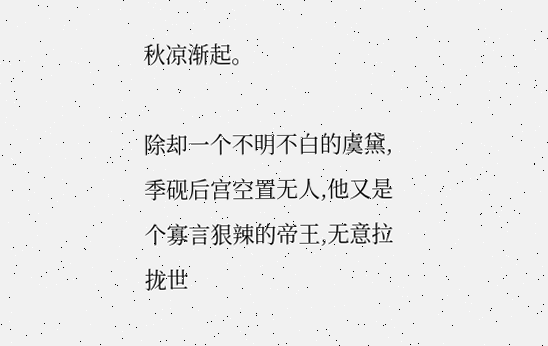秋凉渐起。

除却一个不明不白的虞黛,季砚后宫空置无人,他又是个寡言狠辣的帝王,无意拉拢世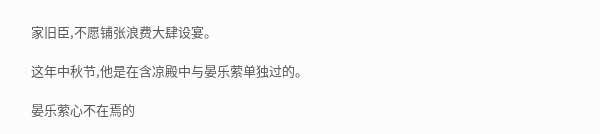家旧臣,不愿铺张浪费大肆设宴。

这年中秋节,他是在含凉殿中与晏乐萦单独过的。

晏乐萦心不在焉的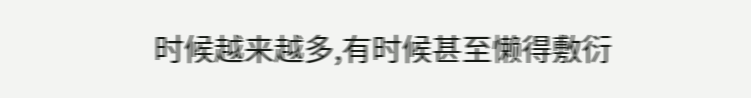时候越来越多,有时候甚至懒得敷衍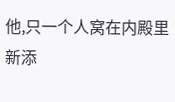他,只一个人窝在内殿里新添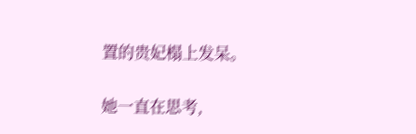置的贵妃榻上发呆。

她一直在思考,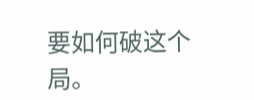要如何破这个局。